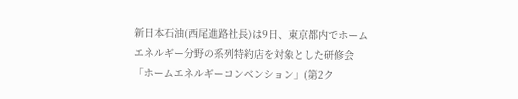新日本石油(西尾進路社長)は9日、東京都内でホームエネルギー分野の系列特約店を対象とした研修会「ホームエネルギーコンベンション」(第2ク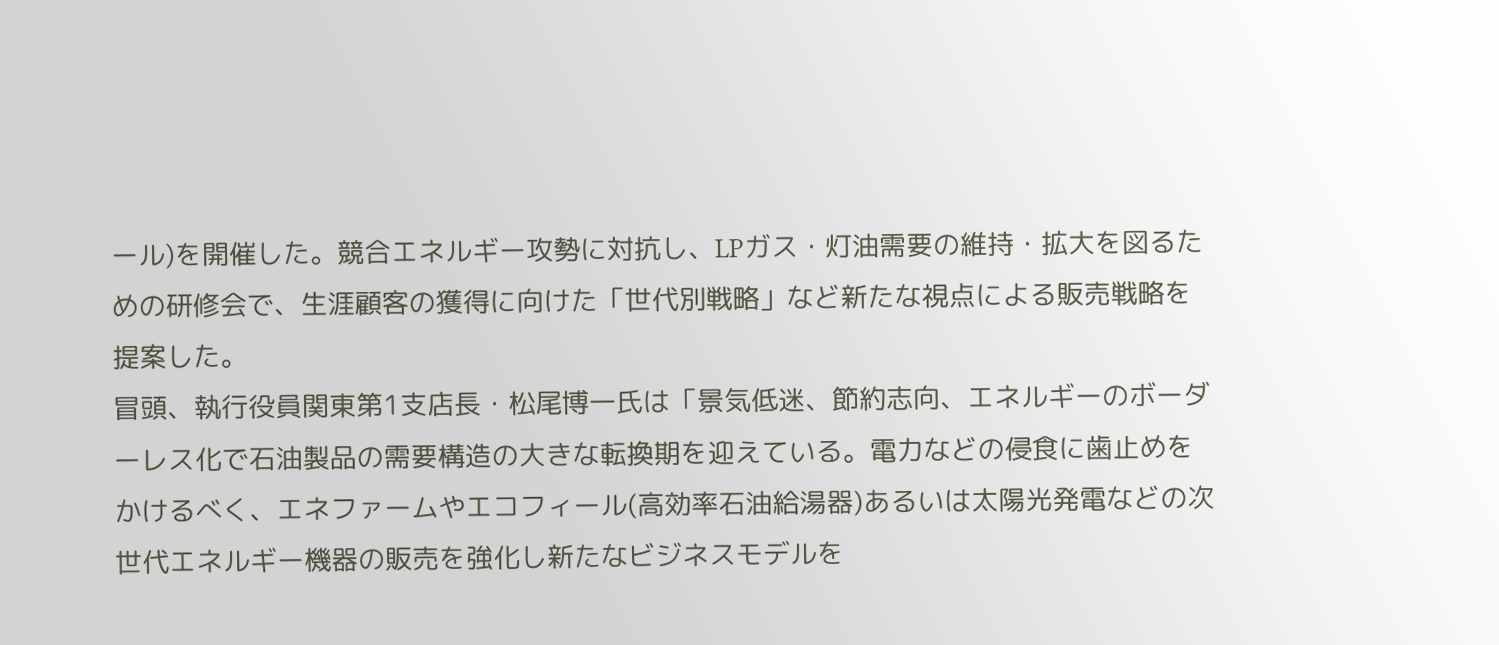ール)を開催した。競合エネルギー攻勢に対抗し、LPガス・灯油需要の維持・拡大を図るための研修会で、生涯顧客の獲得に向けた「世代別戦略」など新たな視点による販売戦略を提案した。
冒頭、執行役員関東第1支店長・松尾博一氏は「景気低迷、節約志向、エネルギーのボーダーレス化で石油製品の需要構造の大きな転換期を迎えている。電力などの侵食に歯止めをかけるべく、エネファームやエコフィール(高効率石油給湯器)あるいは太陽光発電などの次世代エネルギー機器の販売を強化し新たなビジネスモデルを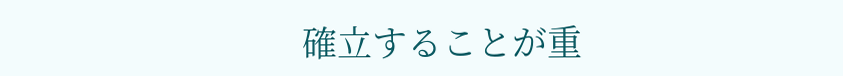確立することが重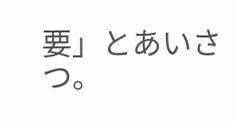要」とあいさつ。